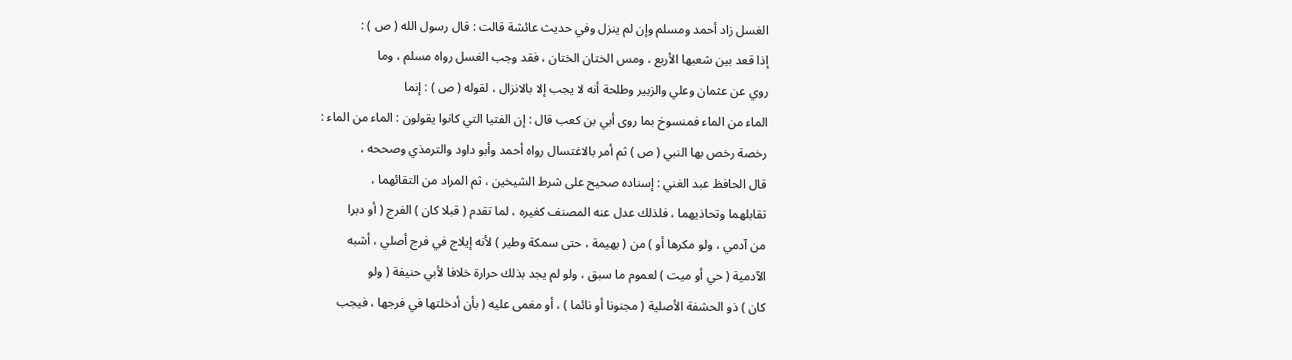الغسل زاد أحمد ومسلم وإن لم ينزل وفي حديث عائشة قالت : قال رسول الله ( ص ) :
إذا قعد بين شعبها الأربع ، ومس الختان الختان ، فقد وجب الغسل رواه مسلم ، وما
روي عن عثمان وعلي والزبير وطلحة أنه لا يجب إلا بالانزال ، لقوله ( ص ) : إنما
الماء من الماء فمنسوخ بما روى أبي بن كعب قال : إن الفتيا التي كانوا يقولون : الماء من الماء :
رخصة رخص بها النبي ( ص ) ثم أمر بالاغتسال رواه أحمد وأبو داود والترمذي وصححه ،
قال الحافظ عبد الغني : إسناده صحيح على شرط الشيخين ، ثم المراد من التقائهما ،
تقابلهما وتحاذيهما ، فلذلك عدل عنه المصنف كغيره ، لما تقدم ( قبلا كان ) الفرج ( أو دبرا
من آدمي ، ولو مكرها أو ) من ( بهيمة ، حتى سمكة وطير ) لأنه إيلاج في فرج أصلي ، أشبه
الآدمية ( حي أو ميت ) لعموم ما سبق ، ولو لم يجد بذلك حرارة خلافا لأبي حنيفة ( ولو
كان ) ذو الحشفة الأصلية ( مجنونا أو نائما ) ، أو مغمى عليه ( بأن أدخلتها في فرجها ، فيجب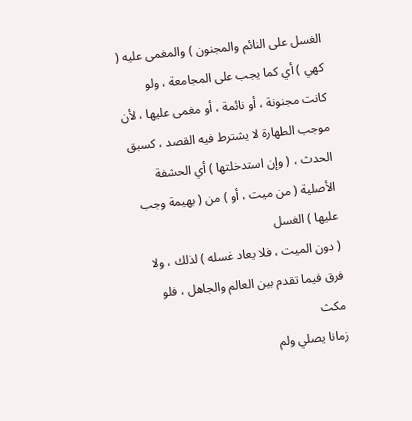الغسل على النائم والمجنون ) والمغمى عليه ( كهي ) أي كما يجب على المجامعة ، ولو
كانت مجنونة ، أو نائمة ، أو مغمى عليها ، لأن موجب الطهارة لا يشترط فيه القصد ، كسبق
الحدث ، ( وإن استدخلتها ) أي الحشفة الأصلية ( من ميت ، أو ) من ( بهيمة وجب عليها ) الغسل
( دون الميت ، فلا يعاد غسله ) لذلك ، ولا فرق فيما تقدم بين العالم والجاهل ، فلو مكث
زمانا يصلي ولم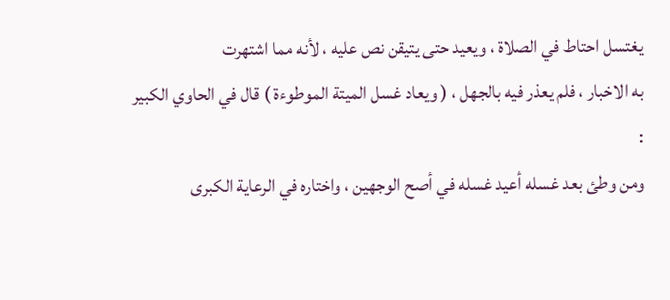يغتسل احتاط في الصلاة ، ويعيد حتى يتيقن نص عليه ، لأنه مما اشتهرت
به الاخبار ، فلم يعذر فيه بالجهل ، ( ويعاد غسل الميتة الموطوءة ) قال في الحاوي الكبير :
ومن وطئ بعد غسله أعيد غسله في أصح الوجهين ، واختاره في الرعاية الكبرى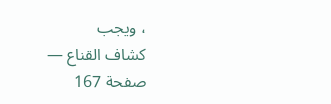، ويجب
كشاف القناع — صفحة 167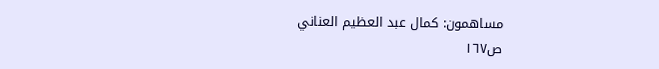مساهمون: كمال عبد العظيم العناني
ص١٦٧